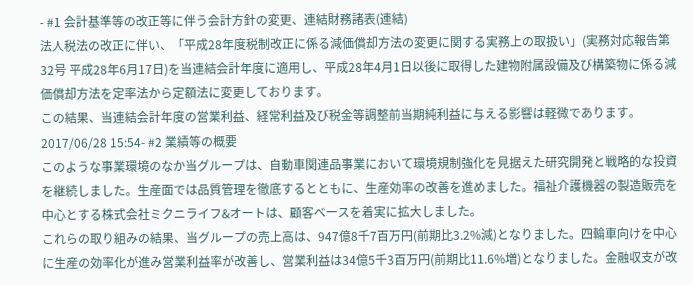- #1 会計基準等の改正等に伴う会計方針の変更、連結財務諸表(連結)
法人税法の改正に伴い、「平成28年度税制改正に係る減価償却方法の変更に関する実務上の取扱い」(実務対応報告第32号 平成28年6月17日)を当連結会計年度に適用し、平成28年4月1日以後に取得した建物附属設備及び構築物に係る減価償却方法を定率法から定額法に変更しております。
この結果、当連結会計年度の営業利益、経常利益及び税金等調整前当期純利益に与える影響は軽微であります。
2017/06/28 15:54- #2 業績等の概要
このような事業環境のなか当グループは、自動車関連品事業において環境規制強化を見据えた研究開発と戦略的な投資を継続しました。生産面では品質管理を徹底するとともに、生産効率の改善を進めました。福祉介護機器の製造販売を中心とする株式会社ミクニライフ&オートは、顧客ベースを着実に拡大しました。
これらの取り組みの結果、当グループの売上高は、947億8千7百万円(前期比3.2%減)となりました。四輪車向けを中心に生産の効率化が進み営業利益率が改善し、営業利益は34億5千3百万円(前期比11.6%増)となりました。金融収支が改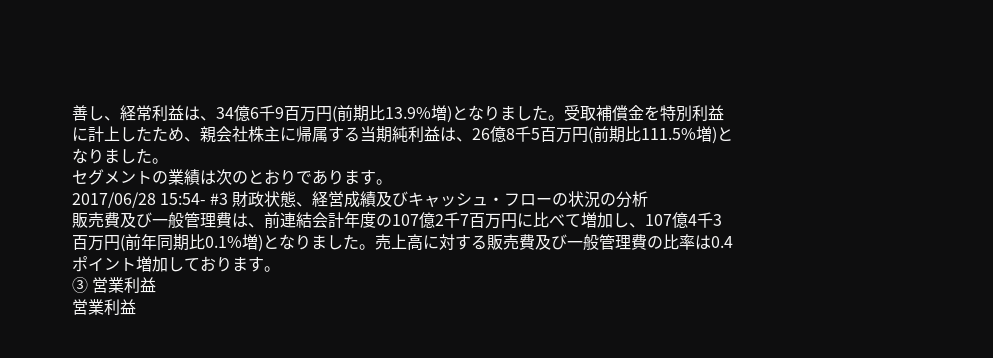善し、経常利益は、34億6千9百万円(前期比13.9%増)となりました。受取補償金を特別利益に計上したため、親会社株主に帰属する当期純利益は、26億8千5百万円(前期比111.5%増)となりました。
セグメントの業績は次のとおりであります。
2017/06/28 15:54- #3 財政状態、経営成績及びキャッシュ・フローの状況の分析
販売費及び一般管理費は、前連結会計年度の107億2千7百万円に比べて増加し、107億4千3百万円(前年同期比0.1%増)となりました。売上高に対する販売費及び一般管理費の比率は0.4ポイント増加しております。
③ 営業利益
営業利益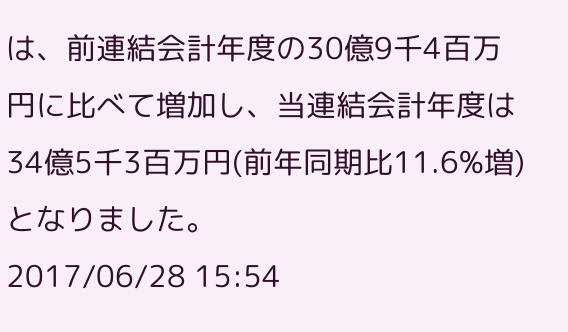は、前連結会計年度の30億9千4百万円に比べて増加し、当連結会計年度は34億5千3百万円(前年同期比11.6%増)となりました。
2017/06/28 15:54